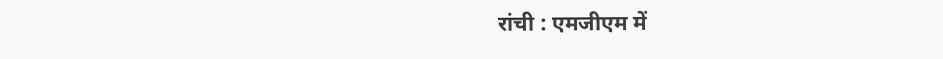रांची : एमजीएम में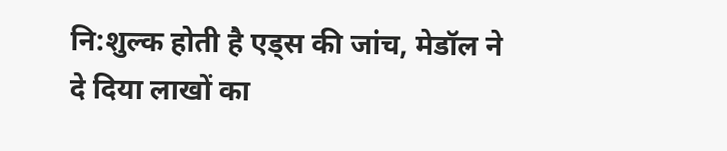नि:शुल्क होती है एड्स की जांच, मेडॉल ने दे दिया लाखों का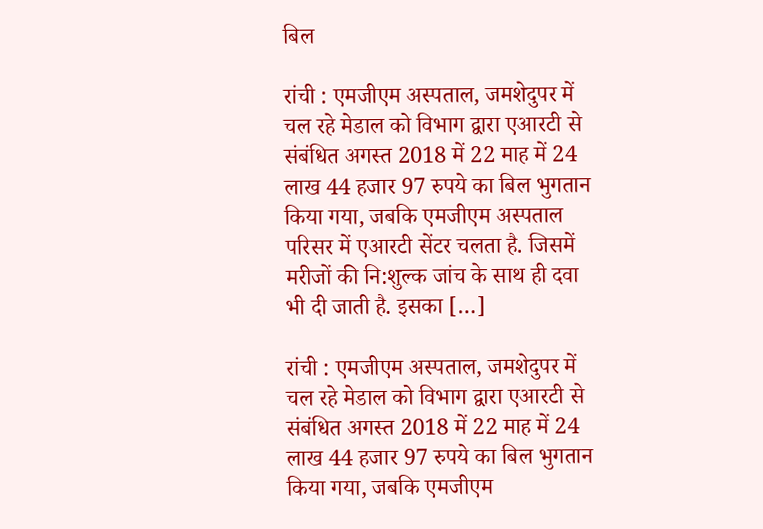बिल

रांची : एमजीएम अस्पताल, जमशेदुपर में चल रहे मेडाल को विभाग द्वारा एआरटी से संबंधित अगस्त 2018 में 22 माह में 24 लाख 44 हजार 97 रुपये का बिल भुगतान किया गया, जबकि एमजीएम अस्पताल परिसर में एआरटी सेंटर चलता है. जिसमें मरीजों की नि:शुल्क जांच के साथ ही दवा भी दी जाती है. इसका […]

रांची : एमजीएम अस्पताल, जमशेदुपर में चल रहे मेडाल को विभाग द्वारा एआरटी से संबंधित अगस्त 2018 में 22 माह में 24 लाख 44 हजार 97 रुपये का बिल भुगतान किया गया, जबकि एमजीएम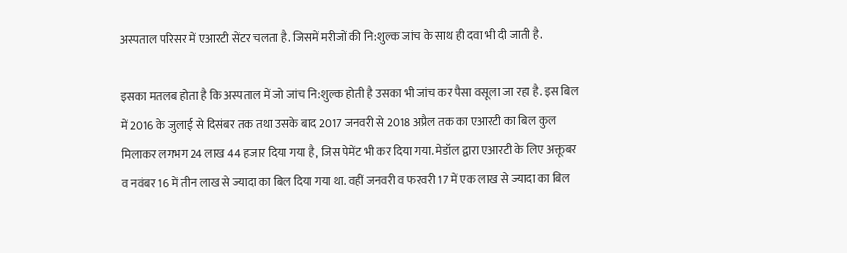अस्पताल परिसर में एआरटी सेंटर चलता है. जिसमें मरीजों की नि:शुल्क जांच के साथ ही दवा भी दी जाती है.

इसका मतलब होता है कि अस्पताल में जो जांच नि:शुल्क होती है उसका भी जांच कर पैसा वसूला जा रहा है. इस बिल में 2016 के जुलाई से दिसंबर तक तथा उसके बाद 2017 जनवरी से 2018 अप्रैल तक का एआरटी का बिल कुल मिलाकर लगभग 24 लाख 44 हजार दिया गया है, जिस पेमेंट भी कर दिया गया. मेडॉल द्वारा एआरटी के लिए अक्तूबर व नवंबर 16 में तीन लाख से ज्यादा का बिल दिया गया था. वहीं जनवरी व फरवरी 17 में एक लाख से ज्यादा का बिल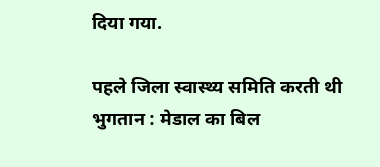दिया गया.

पहले जिला स्वास्थ्य समिति करती थी भुगतान : मेडाल का बिल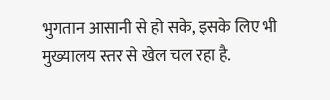भुगतान आसानी से हो सके, इसके लिए भी मुख्यालय स्तर से खेल चल रहा है.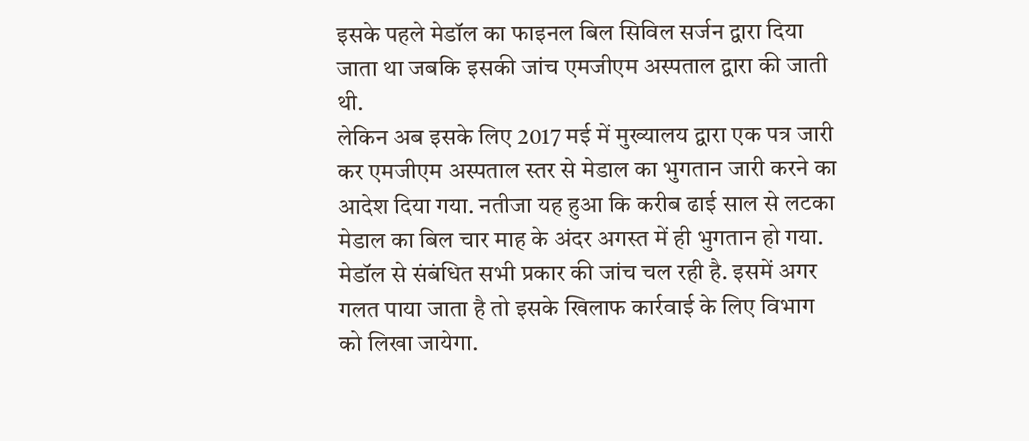इसके पहले मेडॉल का फाइनल बिल सिविल सर्जन द्वारा दिया जाता था जबकि इसकी जांच एमजीएम अस्पताल द्वारा की जाती थी.
लेकिन अब इसके लिए 2017 मई में मुख्यालय द्वारा एक पत्र जारी कर एमजीएम अस्पताल स्तर से मेडाल का भुगतान जारी करने का आदेश दिया गया. नतीजा यह हुआ कि करीब ढाई साल से लटका मेडाल का बिल चार माह के अंदर अगस्त में ही भुगतान हो गया.
मेडॉल से संबंधित सभी प्रकार की जांच चल रही है. इसमें अगर गलत पाया जाता है तो इसके खिलाफ कार्रवाई के लिए विभाग को लिखा जायेगा.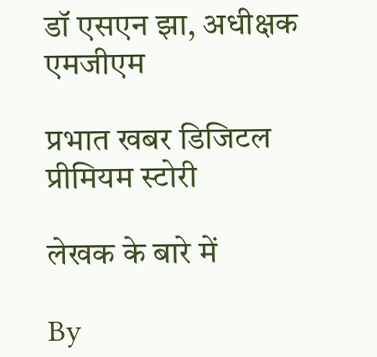डॉ एसएन झा, अधीक्षक एमजीएम

प्रभात खबर डिजिटल प्रीमियम स्टोरी

लेखक के बारे में

By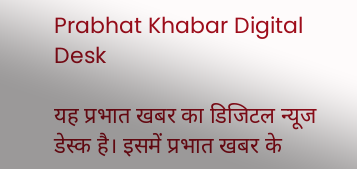Prabhat Khabar Digital Desk

यह प्रभात खबर का डिजिटल न्यूज डेस्क है। इसमें प्रभात खबर के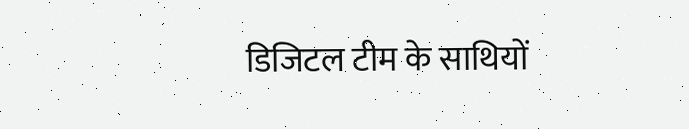डिजिटल टीम के साथियों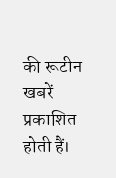की रूटीन खबरें प्रकाशित होती हैं।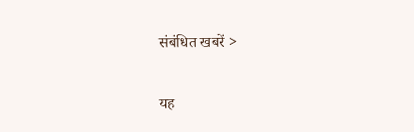संबंधित खबरें >

यह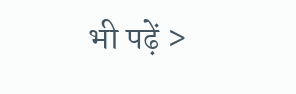भी पढ़ें >